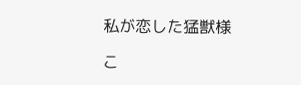私が恋した猛獣様

こ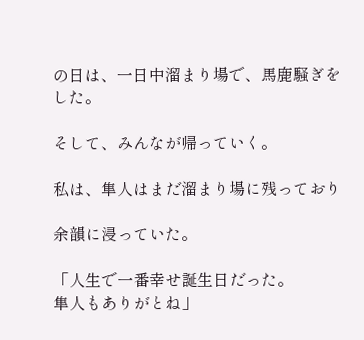の日は、一日中溜まり場で、馬鹿騒ぎをした。

そして、みんなが帰っていく。

私は、隼人はまだ溜まり場に残っており

余韻に浸っていた。

「人生で一番幸せ誕生日だった。
隼人もありがとね」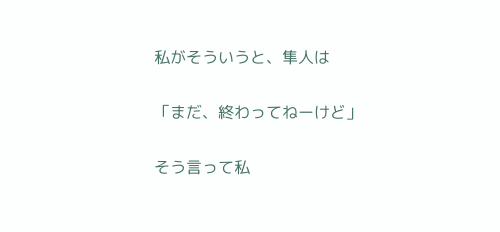私がそういうと、隼人は

「まだ、終わってねーけど」

そう言って私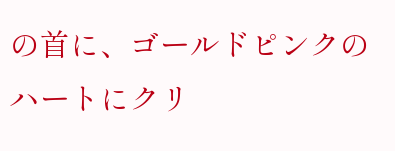の首に、ゴールドピンクのハートにクリ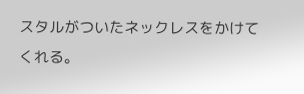スタルがついたネックレスをかけてくれる。